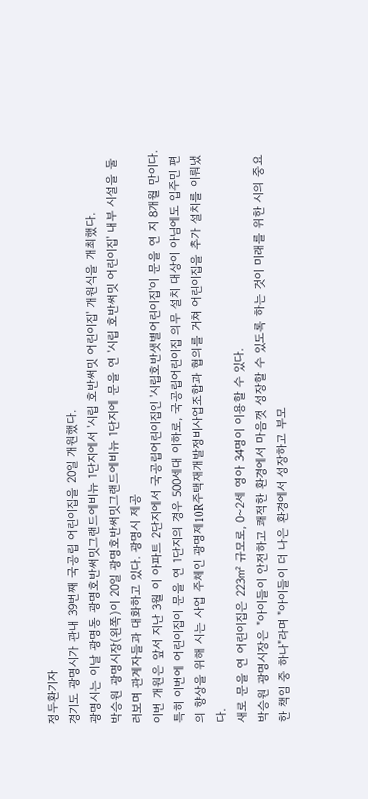정두환기자
경기도 광명시가 관내 39번째 국공립 어린이집을 20일 개원했다.
광명시는 이날 광명동 광명호반써밋그랜드에비뉴 1단지에서 '시립 호반써밋 어린이집' 개원식을 개최했다.
박승원 광명시장(왼쪽)이 20일 광명호반써밋그랜드에비뉴 1단지에 문을 연 '시립 호반써밋 어린이집' 내부 시설을 둘러보며 관계자들과 대화하고 있다. 광명시 제공
이번 개원은 앞서 지난 3월 이 아파트 2단지에서 국공립어린이집인 '시립호반샛별어린이집'이 문을 연 지 8개월 만이다.
특히 이번에 어린이집이 문을 연 1단지의 경우 500세대 이하로, 국공립어린이집 의무 설치 대상이 아님에도 입주민 편의 향상을 위해 시는 사업 주체인 광명제10R주택재개발정비사업조합과 협의를 거쳐 어린이집을 추가 설치를 이뤄냈다.
새로 문을 연 어린이집은 223㎡ 규모로, 0~2세 영아 34명이 이용할 수 있다.
박승원 광명시장은 "아이들이 안전하고 쾌적한 환경에서 마음껏 성장할 수 있도록 하는 것이 미래를 위한 시의 중요한 책임 중 하나"라며 "아이들이 더 나은 환경에서 성장하고 부모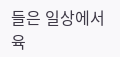들은 일상에서 육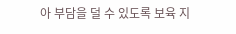아 부담을 덜 수 있도록 보육 지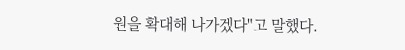원을 확대해 나가겠다"고 말했다.